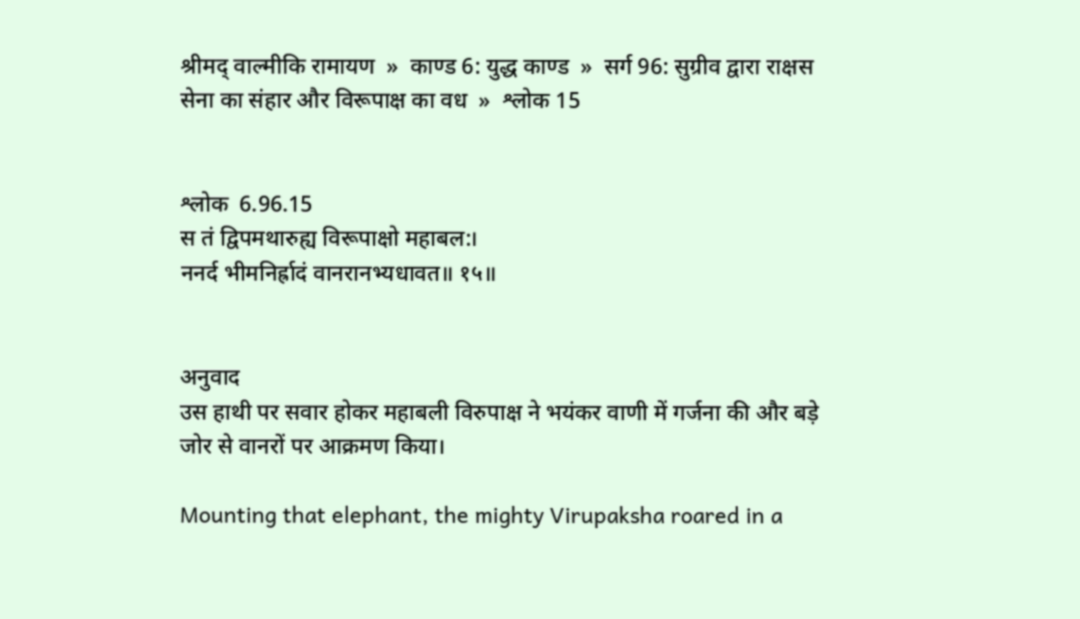श्रीमद् वाल्मीकि रामायण  »  काण्ड 6: युद्ध काण्ड  »  सर्ग 96: सुग्रीव द्वारा राक्षस सेना का संहार और विरूपाक्ष का वध  »  श्लोक 15


श्लोक  6.96.15
स तं द्विपमथारुह्य विरूपाक्षो महाबल:।
ननर्द भीमनिर्ह्रादं वानरानभ्यधावत॥ १५॥


अनुवाद
उस हाथी पर सवार होकर महाबली विरुपाक्ष ने भयंकर वाणी में गर्जना की और बड़े जोर से वानरों पर आक्रमण किया।

Mounting that elephant, the mighty Virupaksha roared in a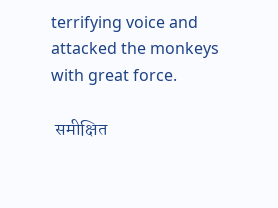terrifying voice and attacked the monkeys with great force.

 समीक्षित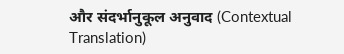और संदर्भानुकूल अनुवाद (Contextual Translation)